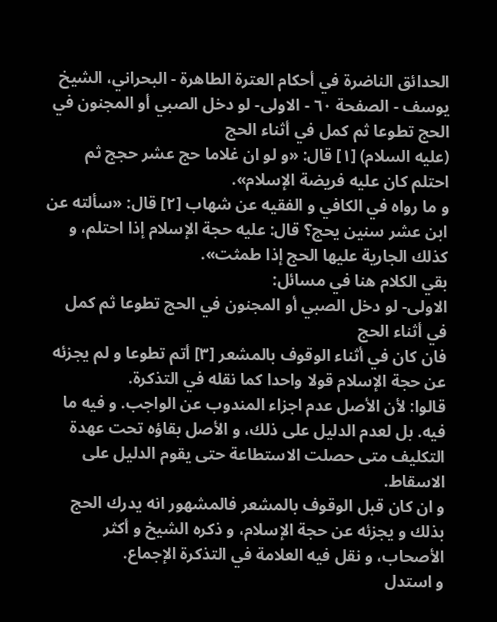الحدائق الناضرة في أحكام العترة الطاهرة - البحراني، الشيخ يوسف - الصفحة ٦٠ - الاولى- لو دخل الصبي أو المجنون في الحج تطوعا ثم كمل في أثناء الحج
(عليه السلام) [١] قال: «و لو ان غلاما حج عشر حجج ثم احتلم كان عليه فريضة الإسلام».
و ما رواه في الكافي و الفقيه عن شهاب [٢] قال: «سألته عن ابن عشر سنين يحج؟ قال: عليه حجة الإسلام إذا احتلم، و كذلك الجارية عليها الحج إذا طمثت».
بقي الكلام هنا في مسائل:
الاولى- لو دخل الصبي أو المجنون في الحج تطوعا ثم كمل في أثناء الحج
فان كان في أثناء الوقوف بالمشعر [٣] أتم تطوعا و لم يجزئه عن حجة الإسلام قولا واحدا كما نقله في التذكرة.
قالوا: لأن الأصل عدم اجزاء المندوب عن الواجب. و فيه ما فيه. بل لعدم الدليل على ذلك، و الأصل بقاؤه تحت عهدة التكليف متى حصلت الاستطاعة حتى يقوم الدليل على الاسقاط.
و ان كان قبل الوقوف بالمشعر فالمشهور انه يدرك الحج بذلك و يجزئه عن حجة الإسلام، و ذكره الشيخ و أكثر الأصحاب، و نقل فيه العلامة في التذكرة الإجماع.
و استدل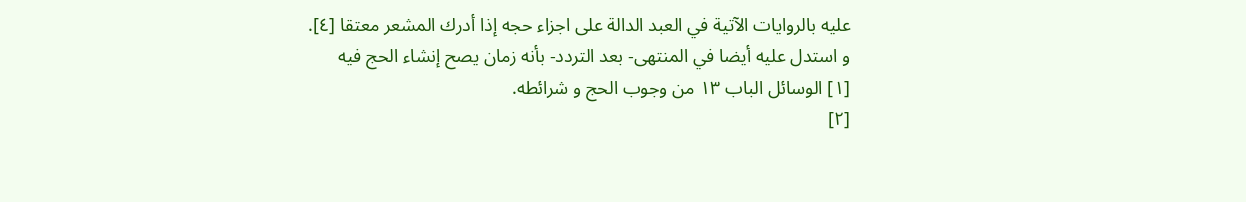عليه بالروايات الآتية في العبد الدالة على اجزاء حجه إذا أدرك المشعر معتقا [٤].
و استدل عليه أيضا في المنتهى- بعد التردد- بأنه زمان يصح إنشاء الحج فيه
[١] الوسائل الباب ١٣ من وجوب الحج و شرائطه.
[٢]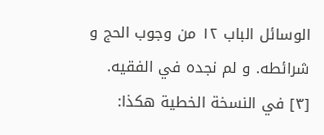الوسائل الباب ١٢ من وجوب الحج و شرائطه. و لم نجده في الفقيه.
[٣] في النسخة الخطية هكذا: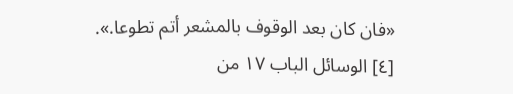«فان كان بعد الوقوف بالمشعر أتم تطوعا.».
[٤] الوسائل الباب ١٧ من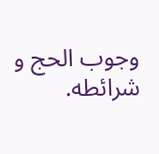وجوب الحج و شرائطه.